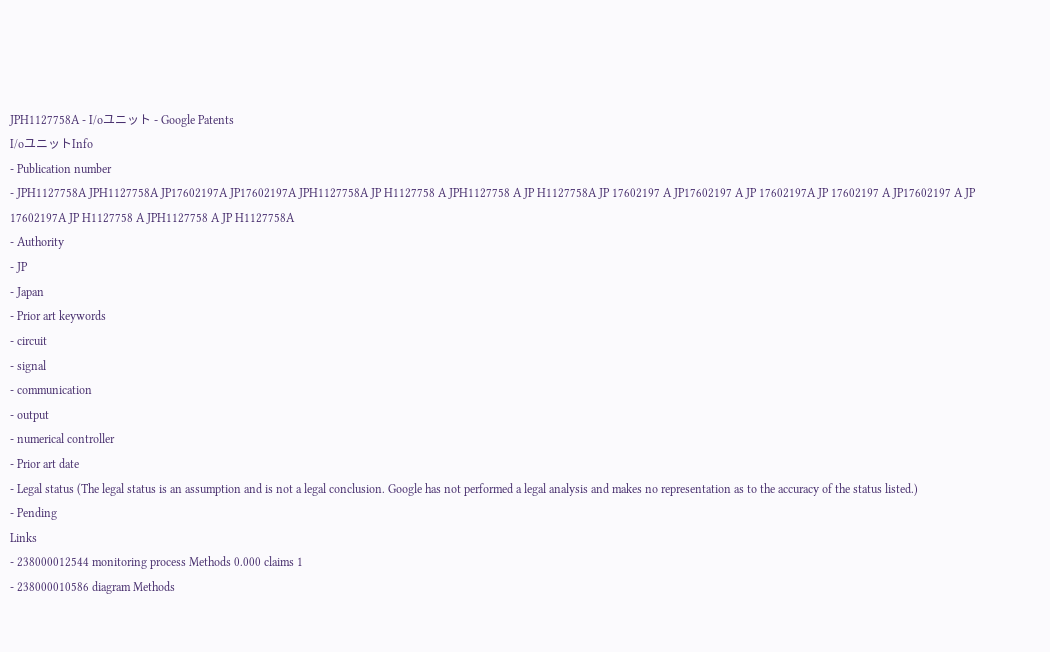JPH1127758A - I/oユニット - Google Patents
I/oユニットInfo
- Publication number
- JPH1127758A JPH1127758A JP17602197A JP17602197A JPH1127758A JP H1127758 A JPH1127758 A JP H1127758A JP 17602197 A JP17602197 A JP 17602197A JP 17602197 A JP17602197 A JP 17602197A JP H1127758 A JPH1127758 A JP H1127758A
- Authority
- JP
- Japan
- Prior art keywords
- circuit
- signal
- communication
- output
- numerical controller
- Prior art date
- Legal status (The legal status is an assumption and is not a legal conclusion. Google has not performed a legal analysis and makes no representation as to the accuracy of the status listed.)
- Pending
Links
- 238000012544 monitoring process Methods 0.000 claims 1
- 238000010586 diagram Methods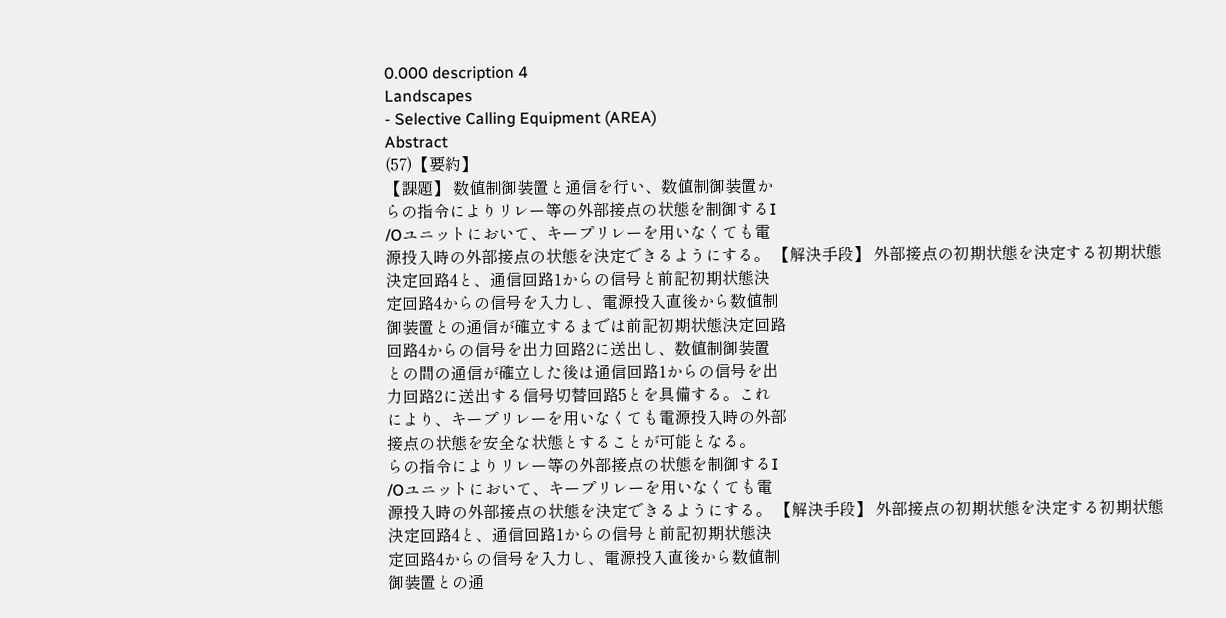0.000 description 4
Landscapes
- Selective Calling Equipment (AREA)
Abstract
(57)【要約】
【課題】 数値制御装置と通信を行い、数値制御装置か
らの指令によりリレー等の外部接点の状態を制御するI
/Oユニットにおいて、キープリレーを用いなくても電
源投入時の外部接点の状態を決定できるようにする。 【解決手段】 外部接点の初期状態を決定する初期状態
決定回路4と、通信回路1からの信号と前記初期状態決
定回路4からの信号を入力し、電源投入直後から数値制
御装置との通信が確立するまでは前記初期状態決定回路
回路4からの信号を出力回路2に送出し、数値制御装置
との間の通信が確立した後は通信回路1からの信号を出
力回路2に送出する信号切替回路5とを具備する。これ
により、キープリレーを用いなくても電源投入時の外部
接点の状態を安全な状態とすることが可能となる。
らの指令によりリレー等の外部接点の状態を制御するI
/Oユニットにおいて、キープリレーを用いなくても電
源投入時の外部接点の状態を決定できるようにする。 【解決手段】 外部接点の初期状態を決定する初期状態
決定回路4と、通信回路1からの信号と前記初期状態決
定回路4からの信号を入力し、電源投入直後から数値制
御装置との通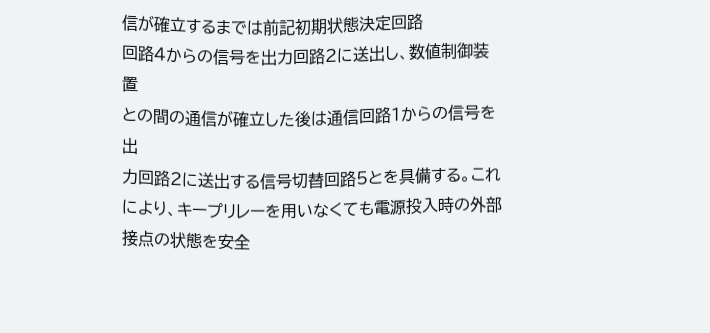信が確立するまでは前記初期状態決定回路
回路4からの信号を出力回路2に送出し、数値制御装置
との間の通信が確立した後は通信回路1からの信号を出
力回路2に送出する信号切替回路5とを具備する。これ
により、キープリレーを用いなくても電源投入時の外部
接点の状態を安全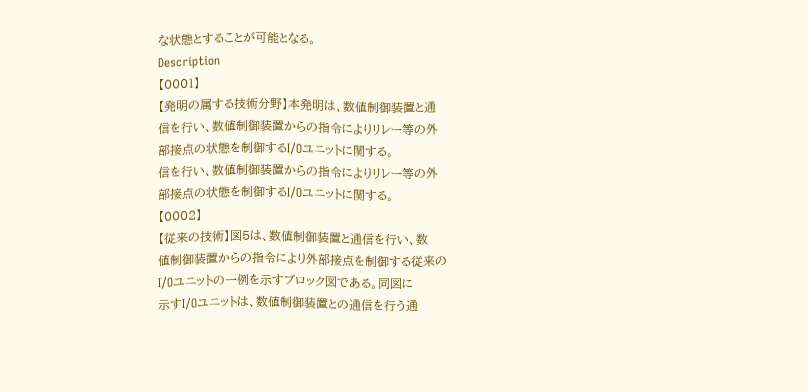な状態とすることが可能となる。
Description
【0001】
【発明の属する技術分野】本発明は、数値制御装置と通
信を行い、数値制御装置からの指令によりリレー等の外
部接点の状態を制御するI/Oユニットに関する。
信を行い、数値制御装置からの指令によりリレー等の外
部接点の状態を制御するI/Oユニットに関する。
【0002】
【従来の技術】図5は、数値制御装置と通信を行い、数
値制御装置からの指令により外部接点を制御する従来の
I/Oユニットの一例を示すブロック図である。同図に
示すI/Oユニットは、数値制御装置との通信を行う通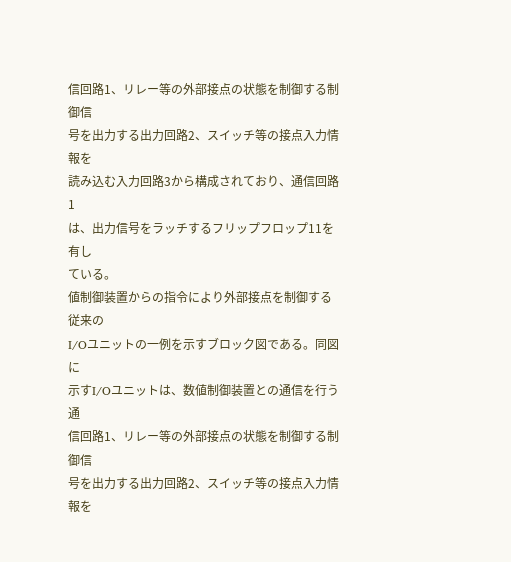信回路1、リレー等の外部接点の状態を制御する制御信
号を出力する出力回路2、スイッチ等の接点入力情報を
読み込む入力回路3から構成されており、通信回路1
は、出力信号をラッチするフリップフロップ11を有し
ている。
値制御装置からの指令により外部接点を制御する従来の
I/Oユニットの一例を示すブロック図である。同図に
示すI/Oユニットは、数値制御装置との通信を行う通
信回路1、リレー等の外部接点の状態を制御する制御信
号を出力する出力回路2、スイッチ等の接点入力情報を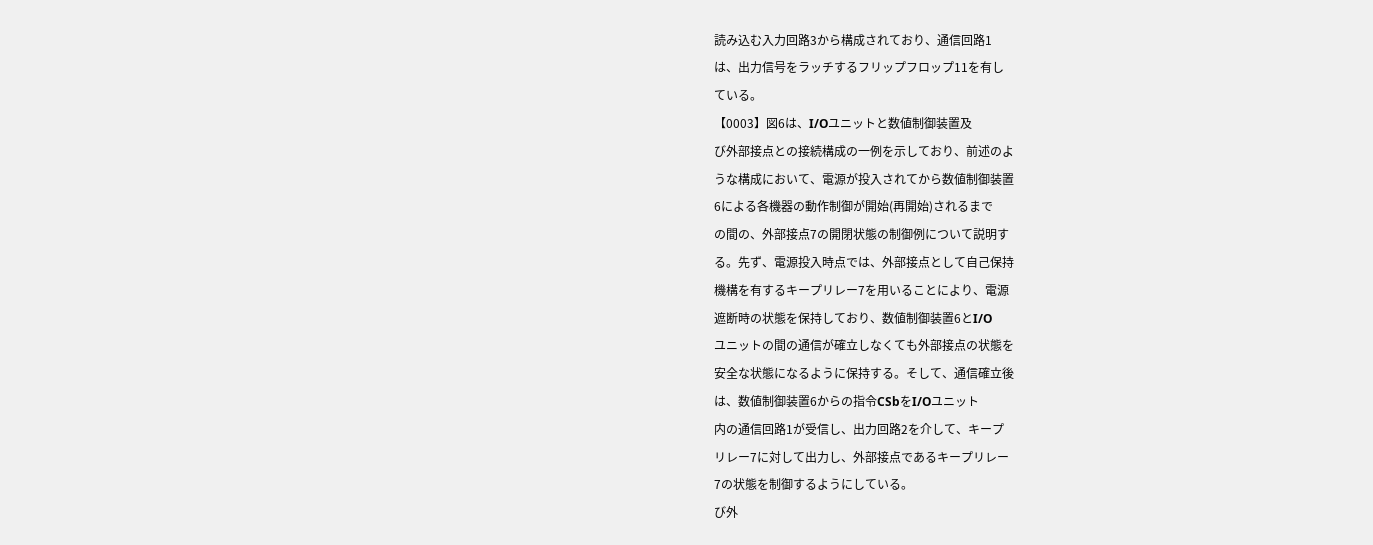読み込む入力回路3から構成されており、通信回路1
は、出力信号をラッチするフリップフロップ11を有し
ている。
【0003】図6は、I/Oユニットと数値制御装置及
び外部接点との接続構成の一例を示しており、前述のよ
うな構成において、電源が投入されてから数値制御装置
6による各機器の動作制御が開始(再開始)されるまで
の間の、外部接点7の開閉状態の制御例について説明す
る。先ず、電源投入時点では、外部接点として自己保持
機構を有するキープリレー7を用いることにより、電源
遮断時の状態を保持しており、数値制御装置6とI/O
ユニットの間の通信が確立しなくても外部接点の状態を
安全な状態になるように保持する。そして、通信確立後
は、数値制御装置6からの指令CSbをI/Oユニット
内の通信回路1が受信し、出力回路2を介して、キープ
リレー7に対して出力し、外部接点であるキープリレー
7の状態を制御するようにしている。
び外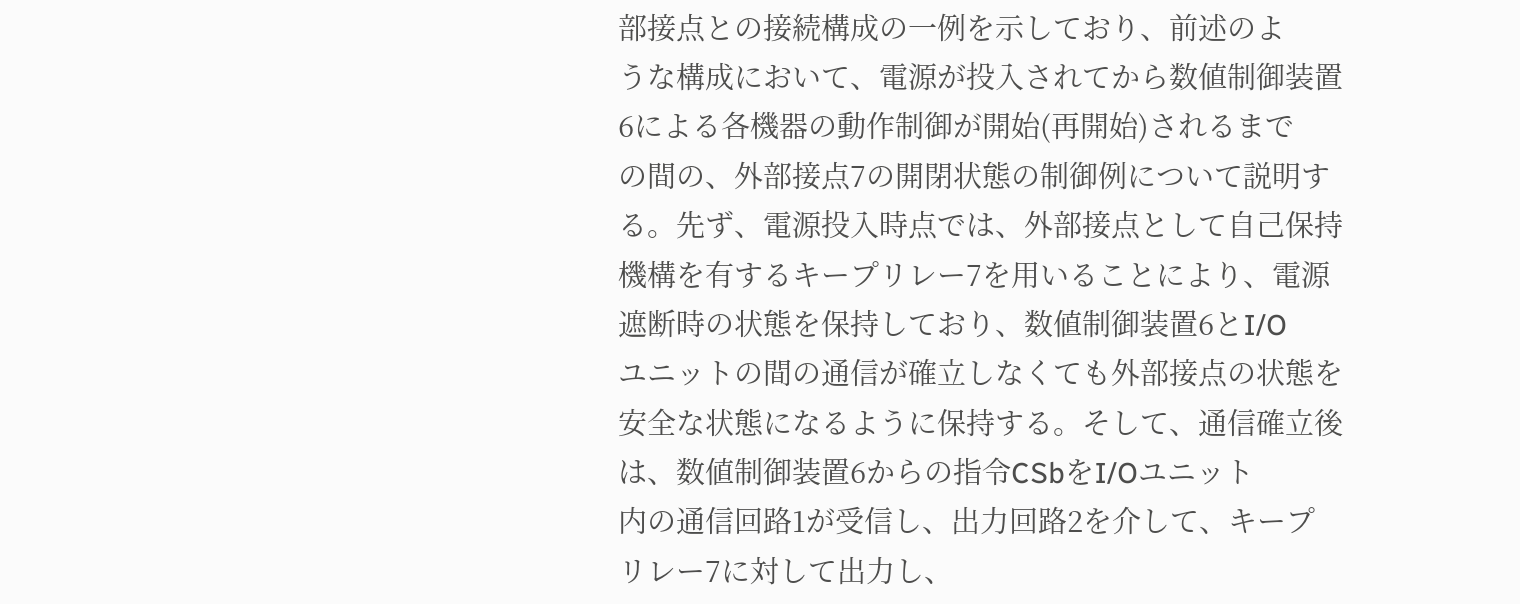部接点との接続構成の一例を示しており、前述のよ
うな構成において、電源が投入されてから数値制御装置
6による各機器の動作制御が開始(再開始)されるまで
の間の、外部接点7の開閉状態の制御例について説明す
る。先ず、電源投入時点では、外部接点として自己保持
機構を有するキープリレー7を用いることにより、電源
遮断時の状態を保持しており、数値制御装置6とI/O
ユニットの間の通信が確立しなくても外部接点の状態を
安全な状態になるように保持する。そして、通信確立後
は、数値制御装置6からの指令CSbをI/Oユニット
内の通信回路1が受信し、出力回路2を介して、キープ
リレー7に対して出力し、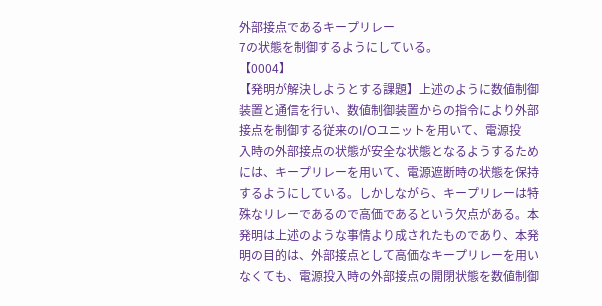外部接点であるキープリレー
7の状態を制御するようにしている。
【0004】
【発明が解決しようとする課題】上述のように数値制御
装置と通信を行い、数値制御装置からの指令により外部
接点を制御する従来のI/Oユニットを用いて、電源投
入時の外部接点の状態が安全な状態となるようするため
には、キープリレーを用いて、電源遮断時の状態を保持
するようにしている。しかしながら、キープリレーは特
殊なリレーであるので高価であるという欠点がある。本
発明は上述のような事情より成されたものであり、本発
明の目的は、外部接点として高価なキープリレーを用い
なくても、電源投入時の外部接点の開閉状態を数値制御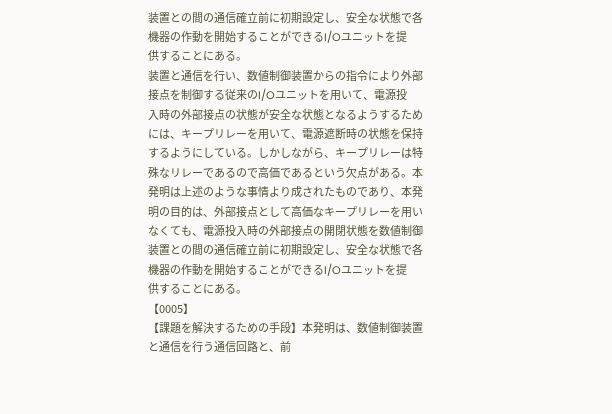装置との間の通信確立前に初期設定し、安全な状態で各
機器の作動を開始することができるI/Oユニットを提
供することにある。
装置と通信を行い、数値制御装置からの指令により外部
接点を制御する従来のI/Oユニットを用いて、電源投
入時の外部接点の状態が安全な状態となるようするため
には、キープリレーを用いて、電源遮断時の状態を保持
するようにしている。しかしながら、キープリレーは特
殊なリレーであるので高価であるという欠点がある。本
発明は上述のような事情より成されたものであり、本発
明の目的は、外部接点として高価なキープリレーを用い
なくても、電源投入時の外部接点の開閉状態を数値制御
装置との間の通信確立前に初期設定し、安全な状態で各
機器の作動を開始することができるI/Oユニットを提
供することにある。
【0005】
【課題を解決するための手段】本発明は、数値制御装置
と通信を行う通信回路と、前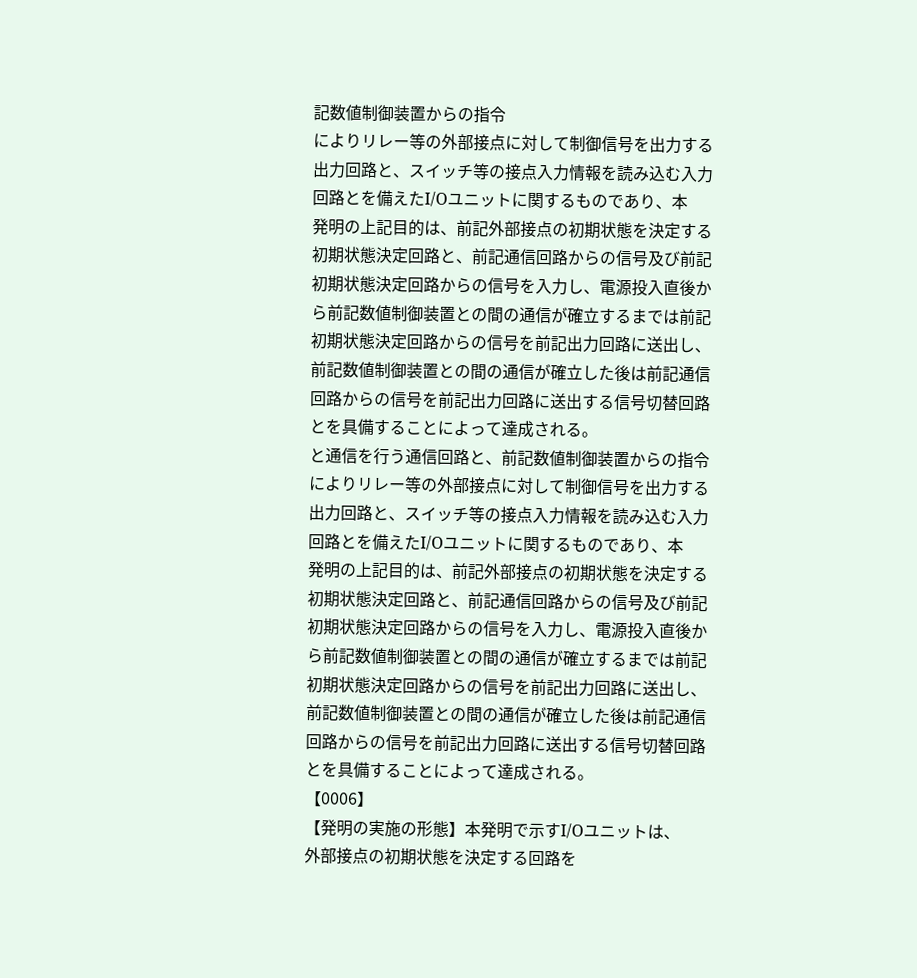記数値制御装置からの指令
によりリレー等の外部接点に対して制御信号を出力する
出力回路と、スイッチ等の接点入力情報を読み込む入力
回路とを備えたI/Oユニットに関するものであり、本
発明の上記目的は、前記外部接点の初期状態を決定する
初期状態決定回路と、前記通信回路からの信号及び前記
初期状態決定回路からの信号を入力し、電源投入直後か
ら前記数値制御装置との間の通信が確立するまでは前記
初期状態決定回路からの信号を前記出力回路に送出し、
前記数値制御装置との間の通信が確立した後は前記通信
回路からの信号を前記出力回路に送出する信号切替回路
とを具備することによって達成される。
と通信を行う通信回路と、前記数値制御装置からの指令
によりリレー等の外部接点に対して制御信号を出力する
出力回路と、スイッチ等の接点入力情報を読み込む入力
回路とを備えたI/Oユニットに関するものであり、本
発明の上記目的は、前記外部接点の初期状態を決定する
初期状態決定回路と、前記通信回路からの信号及び前記
初期状態決定回路からの信号を入力し、電源投入直後か
ら前記数値制御装置との間の通信が確立するまでは前記
初期状態決定回路からの信号を前記出力回路に送出し、
前記数値制御装置との間の通信が確立した後は前記通信
回路からの信号を前記出力回路に送出する信号切替回路
とを具備することによって達成される。
【0006】
【発明の実施の形態】本発明で示すI/Oユニットは、
外部接点の初期状態を決定する回路を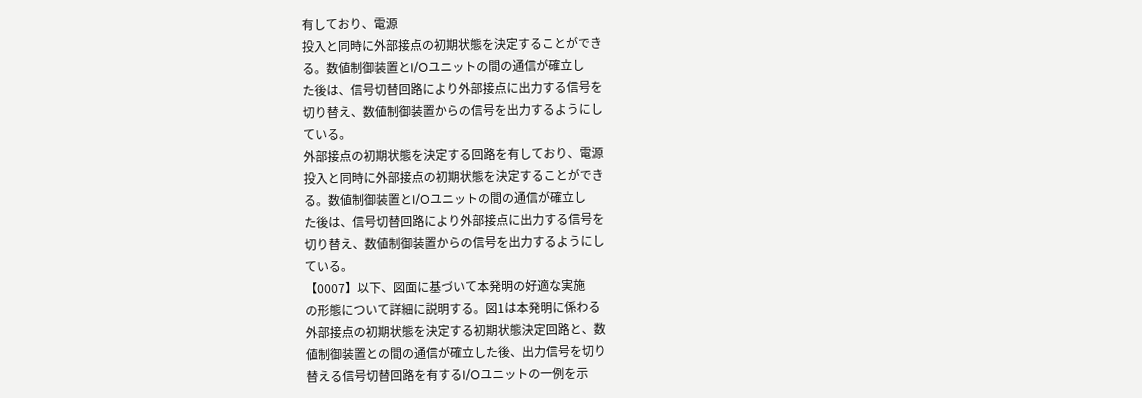有しており、電源
投入と同時に外部接点の初期状態を決定することができ
る。数値制御装置とI/Oユニットの間の通信が確立し
た後は、信号切替回路により外部接点に出力する信号を
切り替え、数値制御装置からの信号を出力するようにし
ている。
外部接点の初期状態を決定する回路を有しており、電源
投入と同時に外部接点の初期状態を決定することができ
る。数値制御装置とI/Oユニットの間の通信が確立し
た後は、信号切替回路により外部接点に出力する信号を
切り替え、数値制御装置からの信号を出力するようにし
ている。
【0007】以下、図面に基づいて本発明の好適な実施
の形態について詳細に説明する。図1は本発明に係わる
外部接点の初期状態を決定する初期状態決定回路と、数
値制御装置との間の通信が確立した後、出力信号を切り
替える信号切替回路を有するI/Oユニットの一例を示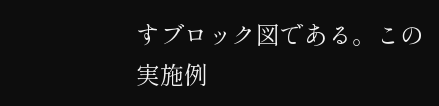すブロック図である。この実施例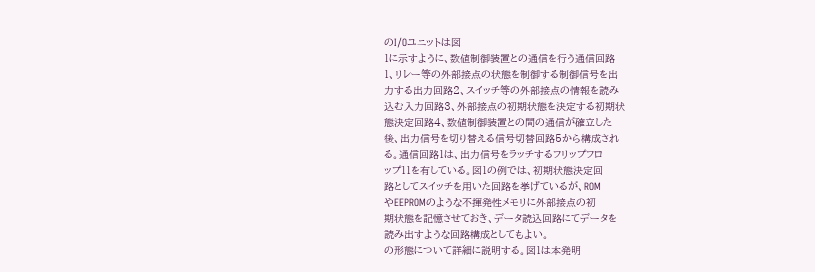のI/Oユニットは図
1に示すように、数値制御装置との通信を行う通信回路
1、リレー等の外部接点の状態を制御する制御信号を出
力する出力回路2、スイッチ等の外部接点の情報を読み
込む入力回路3、外部接点の初期状態を決定する初期状
態決定回路4、数値制御装置との間の通信が確立した
後、出力信号を切り替える信号切替回路5から構成され
る。通信回路1は、出力信号をラッチするフリップフロ
ップ11を有している。図1の例では、初期状態決定回
路としてスイッチを用いた回路を挙げているが、ROM
やEEPROMのような不揮発性メモリに外部接点の初
期状態を記憶させておき、データ読込回路にてデータを
読み出すような回路構成としてもよい。
の形態について詳細に説明する。図1は本発明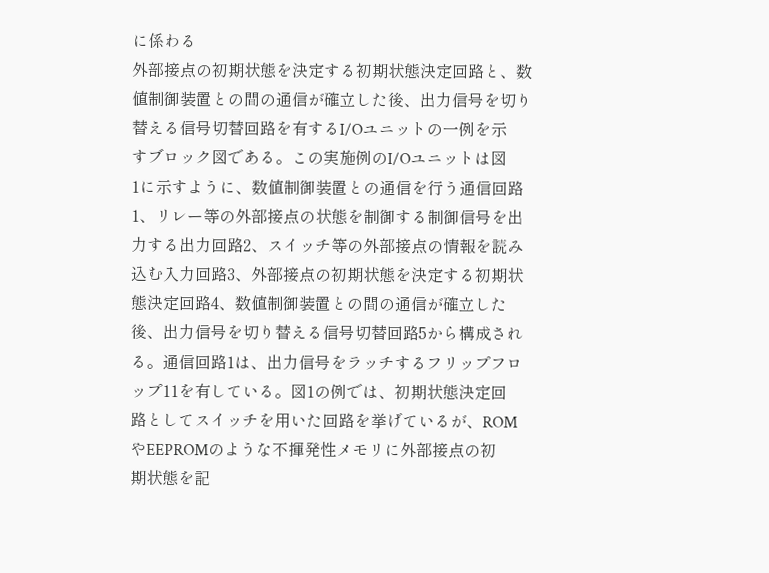に係わる
外部接点の初期状態を決定する初期状態決定回路と、数
値制御装置との間の通信が確立した後、出力信号を切り
替える信号切替回路を有するI/Oユニットの一例を示
すブロック図である。この実施例のI/Oユニットは図
1に示すように、数値制御装置との通信を行う通信回路
1、リレー等の外部接点の状態を制御する制御信号を出
力する出力回路2、スイッチ等の外部接点の情報を読み
込む入力回路3、外部接点の初期状態を決定する初期状
態決定回路4、数値制御装置との間の通信が確立した
後、出力信号を切り替える信号切替回路5から構成され
る。通信回路1は、出力信号をラッチするフリップフロ
ップ11を有している。図1の例では、初期状態決定回
路としてスイッチを用いた回路を挙げているが、ROM
やEEPROMのような不揮発性メモリに外部接点の初
期状態を記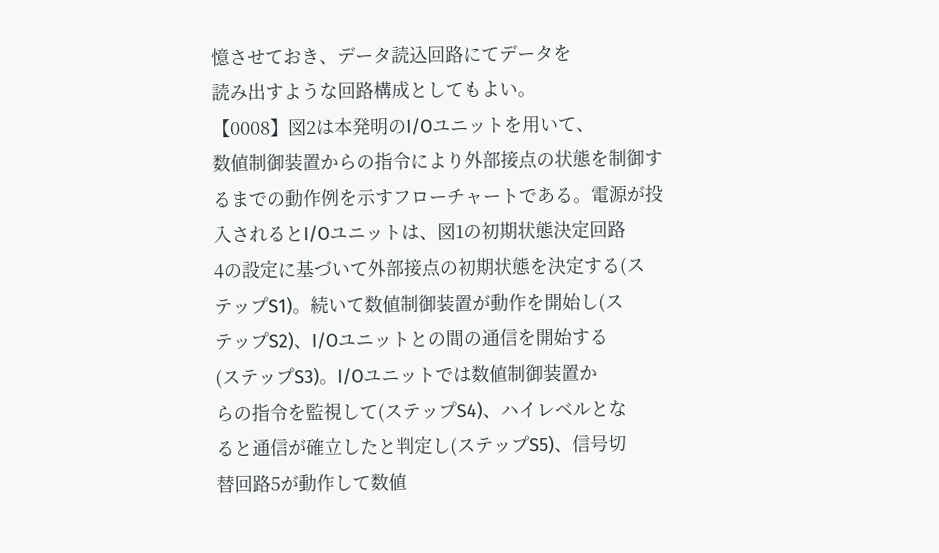憶させておき、データ読込回路にてデータを
読み出すような回路構成としてもよい。
【0008】図2は本発明のI/Oユニットを用いて、
数値制御装置からの指令により外部接点の状態を制御す
るまでの動作例を示すフローチャートである。電源が投
入されるとI/Oユニットは、図1の初期状態決定回路
4の設定に基づいて外部接点の初期状態を決定する(ス
テップS1)。続いて数値制御装置が動作を開始し(ス
テップS2)、I/Oユニットとの間の通信を開始する
(ステップS3)。I/Oユニットでは数値制御装置か
らの指令を監視して(ステップS4)、ハイレベルとな
ると通信が確立したと判定し(ステップS5)、信号切
替回路5が動作して数値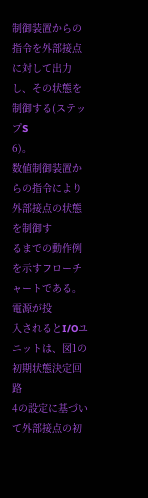制御装置からの指令を外部接点
に対して出力し、その状態を制御する(ステップS
6)。
数値制御装置からの指令により外部接点の状態を制御す
るまでの動作例を示すフローチャートである。電源が投
入されるとI/Oユニットは、図1の初期状態決定回路
4の設定に基づいて外部接点の初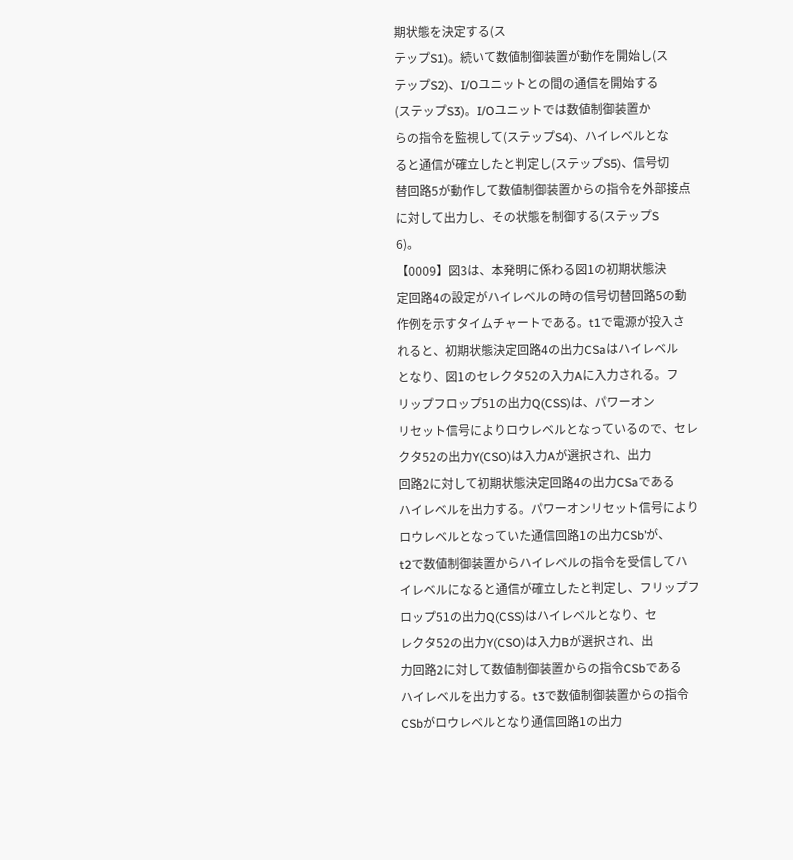期状態を決定する(ス
テップS1)。続いて数値制御装置が動作を開始し(ス
テップS2)、I/Oユニットとの間の通信を開始する
(ステップS3)。I/Oユニットでは数値制御装置か
らの指令を監視して(ステップS4)、ハイレベルとな
ると通信が確立したと判定し(ステップS5)、信号切
替回路5が動作して数値制御装置からの指令を外部接点
に対して出力し、その状態を制御する(ステップS
6)。
【0009】図3は、本発明に係わる図1の初期状態決
定回路4の設定がハイレベルの時の信号切替回路5の動
作例を示すタイムチャートである。t1で電源が投入さ
れると、初期状態決定回路4の出力CSaはハイレベル
となり、図1のセレクタ52の入力Aに入力される。フ
リップフロップ51の出力Q(CSS)は、パワーオン
リセット信号によりロウレベルとなっているので、セレ
クタ52の出力Y(CSO)は入力Aが選択され、出力
回路2に対して初期状態決定回路4の出力CSaである
ハイレベルを出力する。パワーオンリセット信号により
ロウレベルとなっていた通信回路1の出力CSb’が、
t2で数値制御装置からハイレベルの指令を受信してハ
イレベルになると通信が確立したと判定し、フリップフ
ロップ51の出力Q(CSS)はハイレベルとなり、セ
レクタ52の出力Y(CSO)は入力Bが選択され、出
力回路2に対して数値制御装置からの指令CSbである
ハイレベルを出力する。t3で数値制御装置からの指令
CSbがロウレベルとなり通信回路1の出力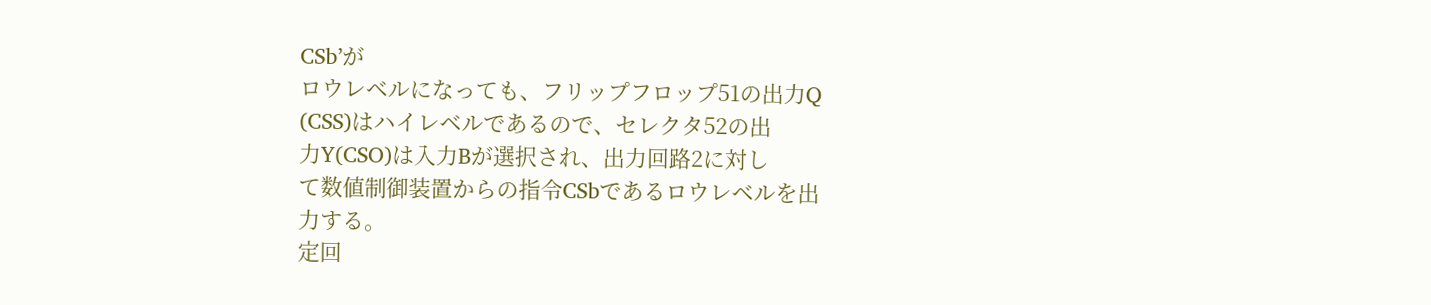CSb’が
ロウレベルになっても、フリップフロップ51の出力Q
(CSS)はハイレベルであるので、セレクタ52の出
力Y(CSO)は入力Bが選択され、出力回路2に対し
て数値制御装置からの指令CSbであるロウレベルを出
力する。
定回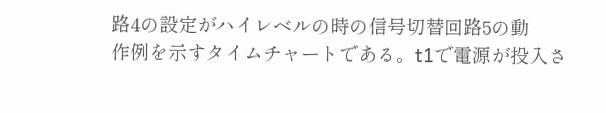路4の設定がハイレベルの時の信号切替回路5の動
作例を示すタイムチャートである。t1で電源が投入さ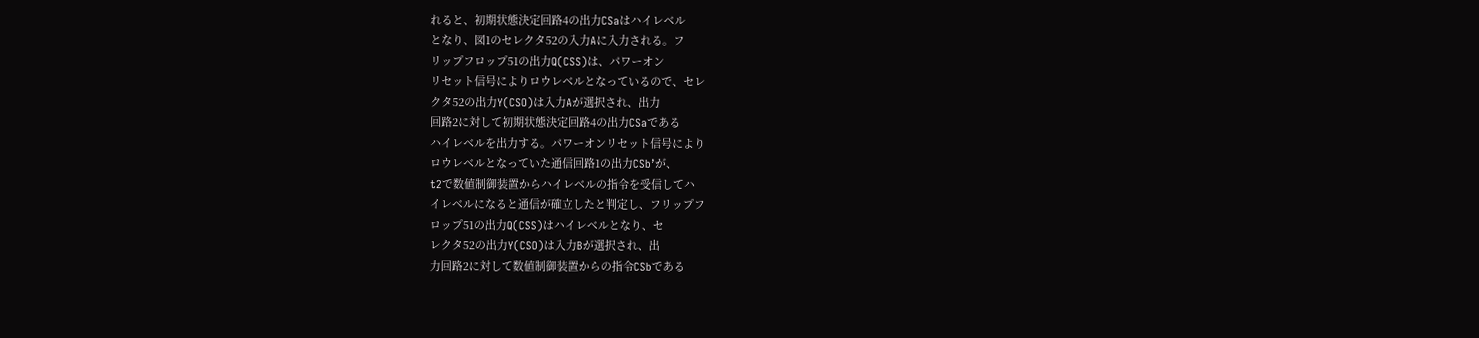れると、初期状態決定回路4の出力CSaはハイレベル
となり、図1のセレクタ52の入力Aに入力される。フ
リップフロップ51の出力Q(CSS)は、パワーオン
リセット信号によりロウレベルとなっているので、セレ
クタ52の出力Y(CSO)は入力Aが選択され、出力
回路2に対して初期状態決定回路4の出力CSaである
ハイレベルを出力する。パワーオンリセット信号により
ロウレベルとなっていた通信回路1の出力CSb’が、
t2で数値制御装置からハイレベルの指令を受信してハ
イレベルになると通信が確立したと判定し、フリップフ
ロップ51の出力Q(CSS)はハイレベルとなり、セ
レクタ52の出力Y(CSO)は入力Bが選択され、出
力回路2に対して数値制御装置からの指令CSbである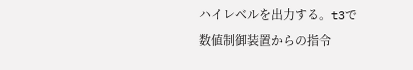ハイレベルを出力する。t3で数値制御装置からの指令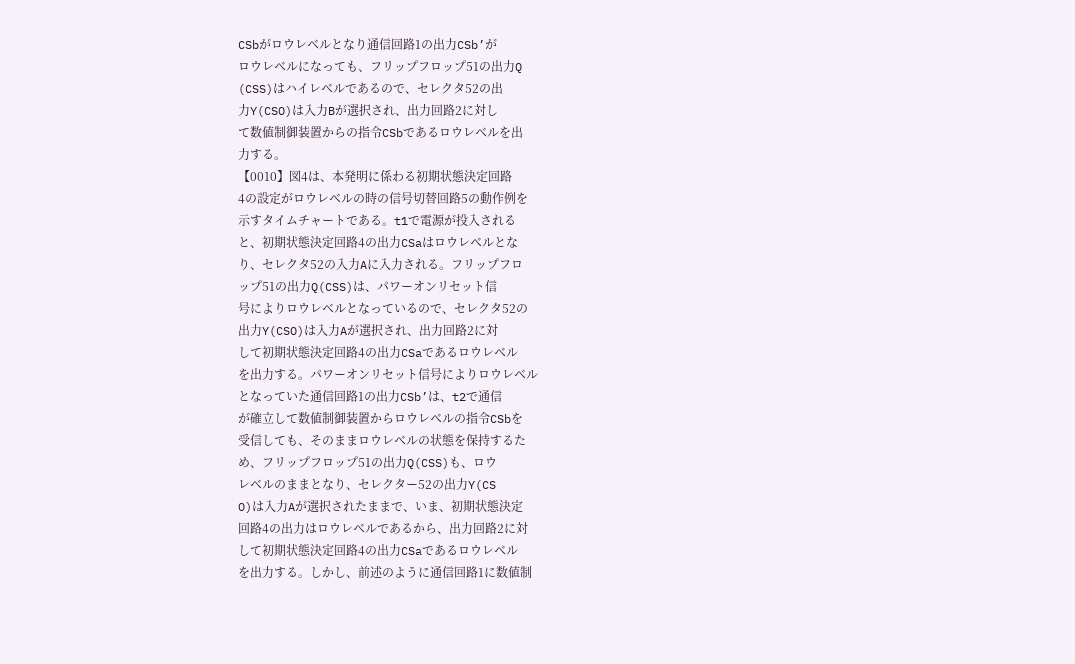CSbがロウレベルとなり通信回路1の出力CSb’が
ロウレベルになっても、フリップフロップ51の出力Q
(CSS)はハイレベルであるので、セレクタ52の出
力Y(CSO)は入力Bが選択され、出力回路2に対し
て数値制御装置からの指令CSbであるロウレベルを出
力する。
【0010】図4は、本発明に係わる初期状態決定回路
4の設定がロウレベルの時の信号切替回路5の動作例を
示すタイムチャートである。t1で電源が投入される
と、初期状態決定回路4の出力CSaはロウレベルとな
り、セレクタ52の入力Aに入力される。フリップフロ
ップ51の出力Q(CSS)は、パワーオンリセット信
号によりロウレベルとなっているので、セレクタ52の
出力Y(CSO)は入力Aが選択され、出力回路2に対
して初期状態決定回路4の出力CSaであるロウレベル
を出力する。パワーオンリセット信号によりロウレベル
となっていた通信回路1の出力CSb’は、t2で通信
が確立して数値制御装置からロウレベルの指令CSbを
受信しても、そのままロウレベルの状態を保持するた
め、フリップフロップ51の出力Q(CSS)も、ロウ
レベルのままとなり、セレクター52の出力Y(CS
O)は入力Aが選択されたままで、いま、初期状態決定
回路4の出力はロウレベルであるから、出力回路2に対
して初期状態決定回路4の出力CSaであるロウレベル
を出力する。しかし、前述のように通信回路1に数値制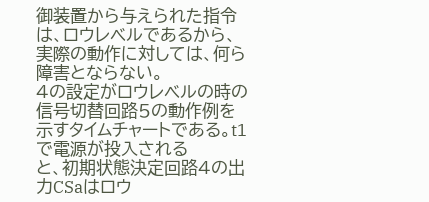御装置から与えられた指令は、ロウレベルであるから、
実際の動作に対しては、何ら障害とならない。
4の設定がロウレベルの時の信号切替回路5の動作例を
示すタイムチャートである。t1で電源が投入される
と、初期状態決定回路4の出力CSaはロウ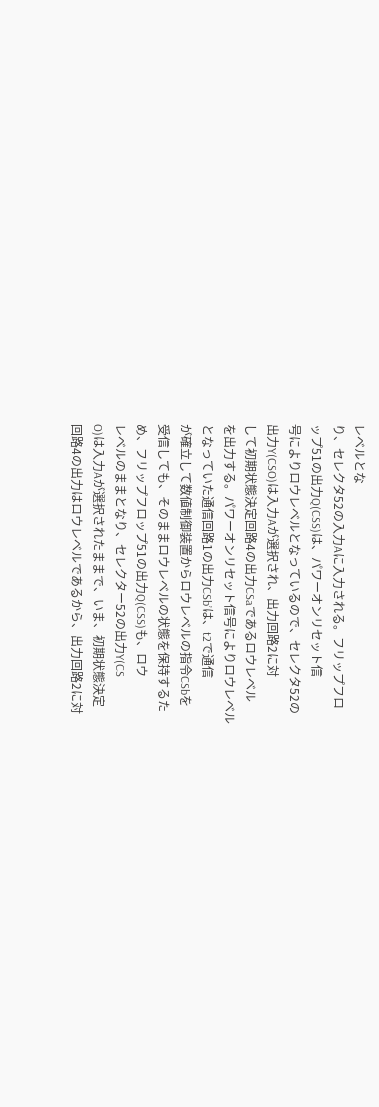レベルとな
り、セレクタ52の入力Aに入力される。フリップフロ
ップ51の出力Q(CSS)は、パワーオンリセット信
号によりロウレベルとなっているので、セレクタ52の
出力Y(CSO)は入力Aが選択され、出力回路2に対
して初期状態決定回路4の出力CSaであるロウレベル
を出力する。パワーオンリセット信号によりロウレベル
となっていた通信回路1の出力CSb’は、t2で通信
が確立して数値制御装置からロウレベルの指令CSbを
受信しても、そのままロウレベルの状態を保持するた
め、フリップフロップ51の出力Q(CSS)も、ロウ
レベルのままとなり、セレクター52の出力Y(CS
O)は入力Aが選択されたままで、いま、初期状態決定
回路4の出力はロウレベルであるから、出力回路2に対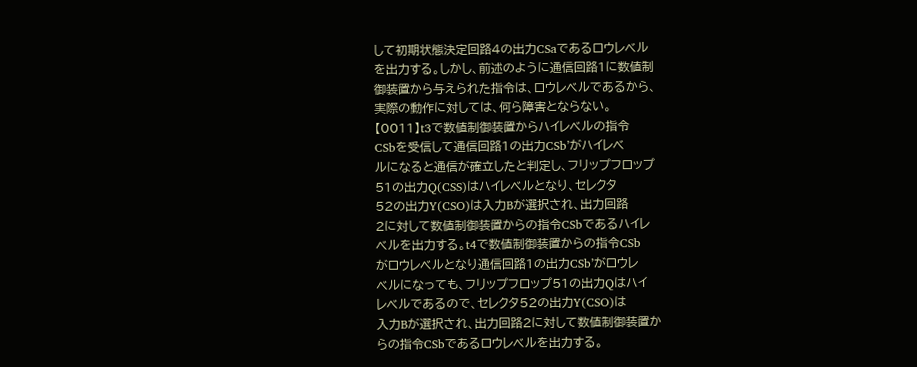して初期状態決定回路4の出力CSaであるロウレベル
を出力する。しかし、前述のように通信回路1に数値制
御装置から与えられた指令は、ロウレベルであるから、
実際の動作に対しては、何ら障害とならない。
【0011】t3で数値制御装置からハイレベルの指令
CSbを受信して通信回路1の出力CSb’がハイレベ
ルになると通信が確立したと判定し、フリップフロップ
51の出力Q(CSS)はハイレベルとなり、セレクタ
52の出力Y(CSO)は入力Bが選択され、出力回路
2に対して数値制御装置からの指令CSbであるハイレ
ベルを出力する。t4で数値制御装置からの指令CSb
がロウレベルとなり通信回路1の出力CSb’がロウレ
ベルになっても、フリップフロップ51の出力Qはハイ
レベルであるので、セレクタ52の出力Y(CSO)は
入力Bが選択され、出力回路2に対して数値制御装置か
らの指令CSbであるロウレベルを出力する。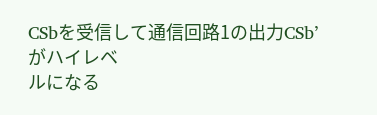CSbを受信して通信回路1の出力CSb’がハイレベ
ルになる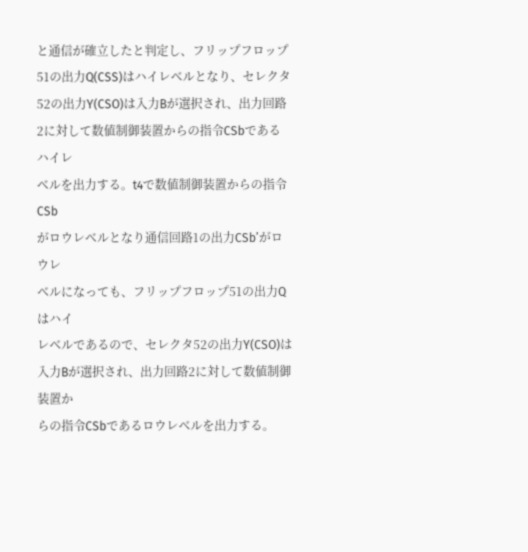と通信が確立したと判定し、フリップフロップ
51の出力Q(CSS)はハイレベルとなり、セレクタ
52の出力Y(CSO)は入力Bが選択され、出力回路
2に対して数値制御装置からの指令CSbであるハイレ
ベルを出力する。t4で数値制御装置からの指令CSb
がロウレベルとなり通信回路1の出力CSb’がロウレ
ベルになっても、フリップフロップ51の出力Qはハイ
レベルであるので、セレクタ52の出力Y(CSO)は
入力Bが選択され、出力回路2に対して数値制御装置か
らの指令CSbであるロウレベルを出力する。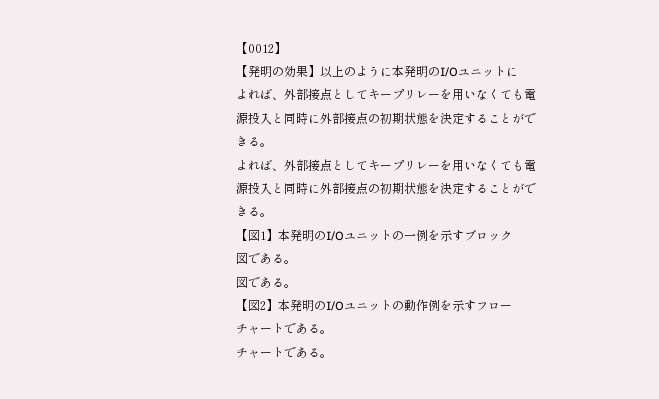【0012】
【発明の効果】以上のように本発明のI/Oユニットに
よれば、外部接点としてキープリレーを用いなくても電
源投入と同時に外部接点の初期状態を決定することがで
きる。
よれば、外部接点としてキープリレーを用いなくても電
源投入と同時に外部接点の初期状態を決定することがで
きる。
【図1】本発明のI/Oユニットの一例を示すブロック
図である。
図である。
【図2】本発明のI/Oユニットの動作例を示すフロー
チャートである。
チャートである。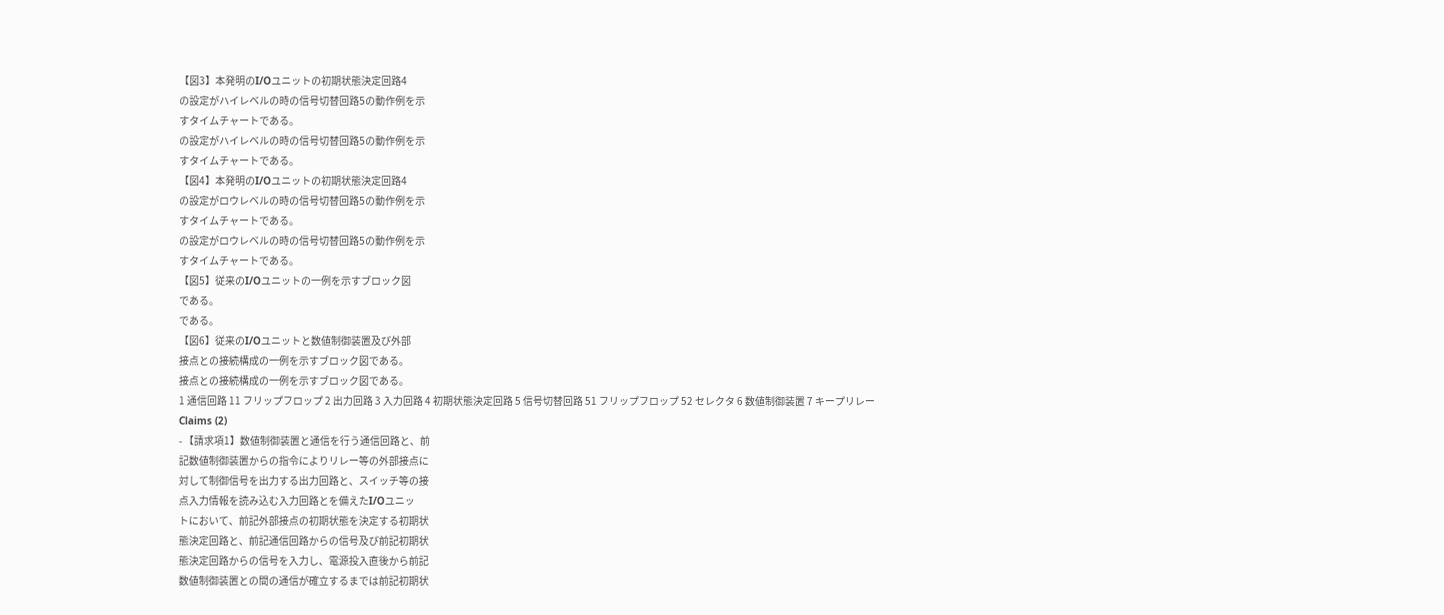【図3】本発明のI/Oユニットの初期状態決定回路4
の設定がハイレベルの時の信号切替回路5の動作例を示
すタイムチャートである。
の設定がハイレベルの時の信号切替回路5の動作例を示
すタイムチャートである。
【図4】本発明のI/Oユニットの初期状態決定回路4
の設定がロウレベルの時の信号切替回路5の動作例を示
すタイムチャートである。
の設定がロウレベルの時の信号切替回路5の動作例を示
すタイムチャートである。
【図5】従来のI/Oユニットの一例を示すブロック図
である。
である。
【図6】従来のI/Oユニットと数値制御装置及び外部
接点との接続構成の一例を示すブロック図である。
接点との接続構成の一例を示すブロック図である。
1 通信回路 11 フリップフロップ 2 出力回路 3 入力回路 4 初期状態決定回路 5 信号切替回路 51 フリップフロップ 52 セレクタ 6 数値制御装置 7 キープリレー
Claims (2)
- 【請求項1】数値制御装置と通信を行う通信回路と、前
記数値制御装置からの指令によりリレー等の外部接点に
対して制御信号を出力する出力回路と、スイッチ等の接
点入力情報を読み込む入力回路とを備えたI/Oユニッ
トにおいて、前記外部接点の初期状態を決定する初期状
態決定回路と、前記通信回路からの信号及び前記初期状
態決定回路からの信号を入力し、電源投入直後から前記
数値制御装置との間の通信が確立するまでは前記初期状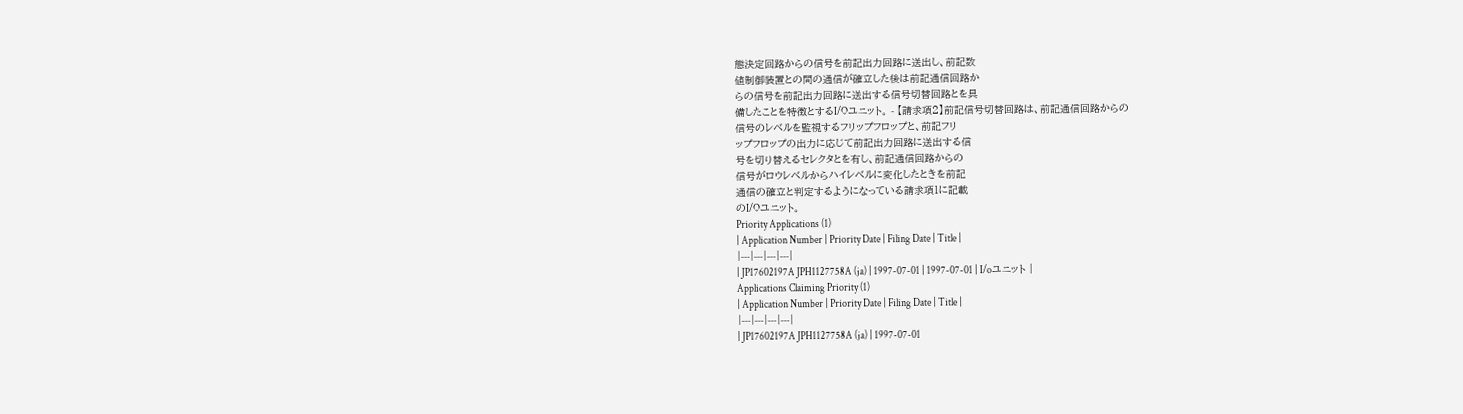態決定回路からの信号を前記出力回路に送出し、前記数
値制御装置との間の通信が確立した後は前記通信回路か
らの信号を前記出力回路に送出する信号切替回路とを具
備したことを特徴とするI/Oユニット。 - 【請求項2】前記信号切替回路は、前記通信回路からの
信号のレベルを監視するフリップフロップと、前記フリ
ップフロップの出力に応じて前記出力回路に送出する信
号を切り替えるセレクタとを有し、前記通信回路からの
信号がロウレベルからハイレベルに変化したときを前記
通信の確立と判定するようになっている請求項1に記載
のI/Oユニット。
Priority Applications (1)
| Application Number | Priority Date | Filing Date | Title |
|---|---|---|---|
| JP17602197A JPH1127758A (ja) | 1997-07-01 | 1997-07-01 | I/oユニット |
Applications Claiming Priority (1)
| Application Number | Priority Date | Filing Date | Title |
|---|---|---|---|
| JP17602197A JPH1127758A (ja) | 1997-07-01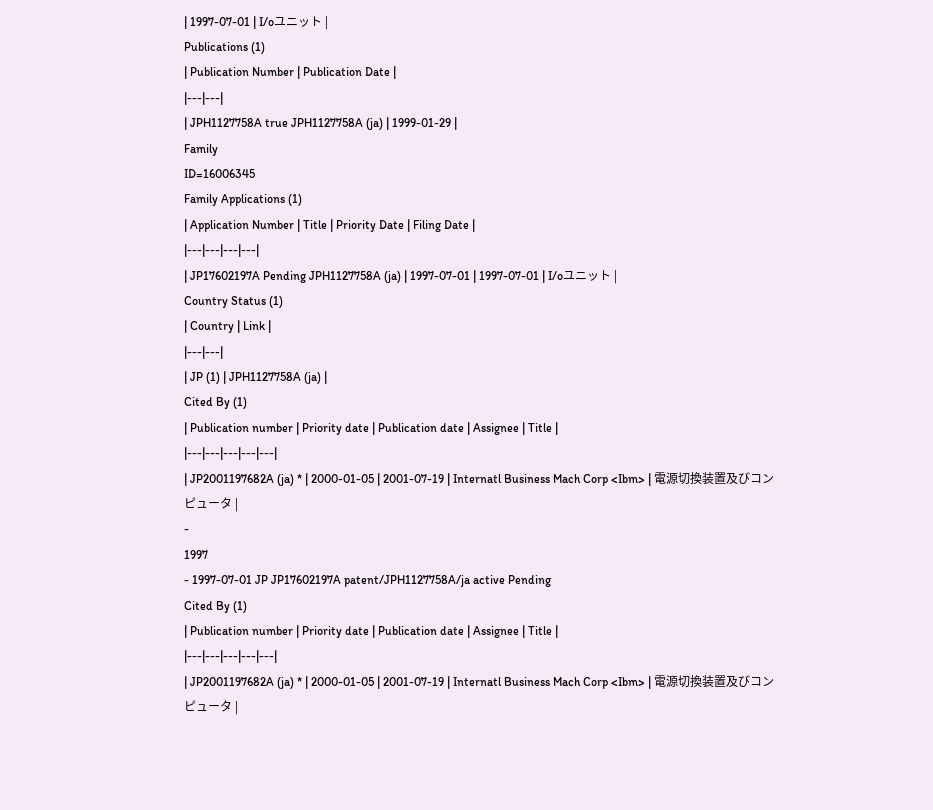| 1997-07-01 | I/oユニット |
Publications (1)
| Publication Number | Publication Date |
|---|---|
| JPH1127758A true JPH1127758A (ja) | 1999-01-29 |
Family
ID=16006345
Family Applications (1)
| Application Number | Title | Priority Date | Filing Date |
|---|---|---|---|
| JP17602197A Pending JPH1127758A (ja) | 1997-07-01 | 1997-07-01 | I/oユニット |
Country Status (1)
| Country | Link |
|---|---|
| JP (1) | JPH1127758A (ja) |
Cited By (1)
| Publication number | Priority date | Publication date | Assignee | Title |
|---|---|---|---|---|
| JP2001197682A (ja) * | 2000-01-05 | 2001-07-19 | Internatl Business Mach Corp <Ibm> | 電源切換装置及びコンピュータ |
-
1997
- 1997-07-01 JP JP17602197A patent/JPH1127758A/ja active Pending
Cited By (1)
| Publication number | Priority date | Publication date | Assignee | Title |
|---|---|---|---|---|
| JP2001197682A (ja) * | 2000-01-05 | 2001-07-19 | Internatl Business Mach Corp <Ibm> | 電源切換装置及びコンピュータ |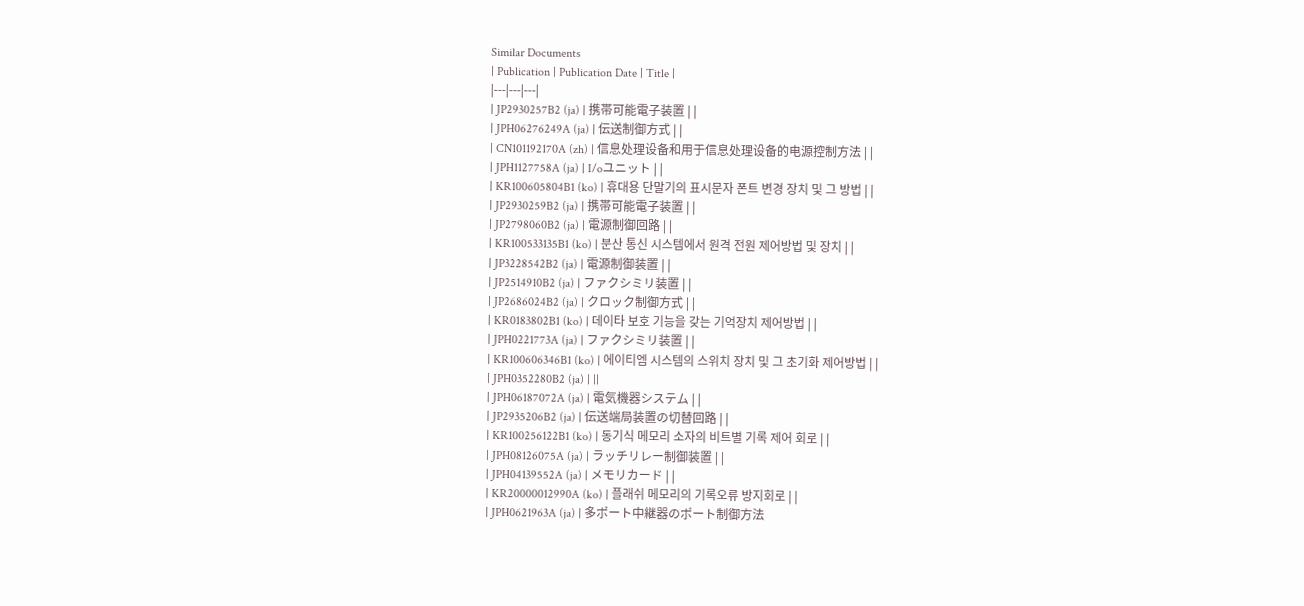Similar Documents
| Publication | Publication Date | Title |
|---|---|---|
| JP2930257B2 (ja) | 携帯可能電子装置 | |
| JPH06276249A (ja) | 伝送制御方式 | |
| CN101192170A (zh) | 信息处理设备和用于信息处理设备的电源控制方法 | |
| JPH1127758A (ja) | I/oユニット | |
| KR100605804B1 (ko) | 휴대용 단말기의 표시문자 폰트 변경 장치 및 그 방법 | |
| JP2930259B2 (ja) | 携帯可能電子装置 | |
| JP2798060B2 (ja) | 電源制御回路 | |
| KR100533135B1 (ko) | 분산 통신 시스템에서 원격 전원 제어방법 및 장치 | |
| JP3228542B2 (ja) | 電源制御装置 | |
| JP2514910B2 (ja) | ファクシミリ装置 | |
| JP2686024B2 (ja) | クロック制御方式 | |
| KR0183802B1 (ko) | 데이타 보호 기능을 갖는 기억장치 제어방법 | |
| JPH0221773A (ja) | ファクシミリ装置 | |
| KR100606346B1 (ko) | 에이티엠 시스템의 스위치 장치 및 그 초기화 제어방법 | |
| JPH0352280B2 (ja) | ||
| JPH06187072A (ja) | 電気機器システム | |
| JP2935206B2 (ja) | 伝送端局装置の切替回路 | |
| KR100256122B1 (ko) | 동기식 메모리 소자의 비트별 기록 제어 회로 | |
| JPH08126075A (ja) | ラッチリレー制御装置 | |
| JPH04139552A (ja) | メモリカード | |
| KR20000012990A (ko) | 플래쉬 메모리의 기록오류 방지회로 | |
| JPH0621963A (ja) | 多ポート中継器のポート制御方法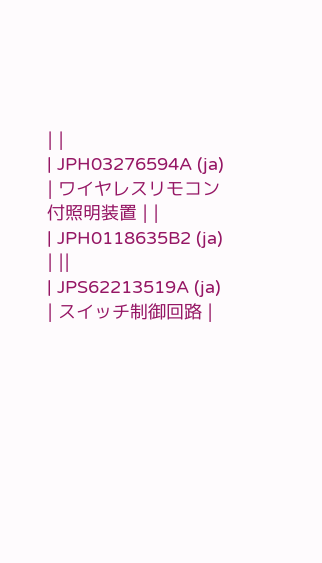| |
| JPH03276594A (ja) | ワイヤレスリモコン付照明装置 | |
| JPH0118635B2 (ja) | ||
| JPS62213519A (ja) | スイッチ制御回路 |